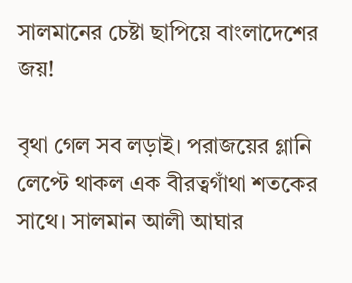সালমানের চেষ্টা ছাপিয়ে বাংলাদেশের জয়!

বৃথা গেল সব লড়াই। পরাজয়ের গ্লানি লেপ্টে থাকল এক বীরত্বগাঁথা শতকের সাথে। সালমান আলী আঘার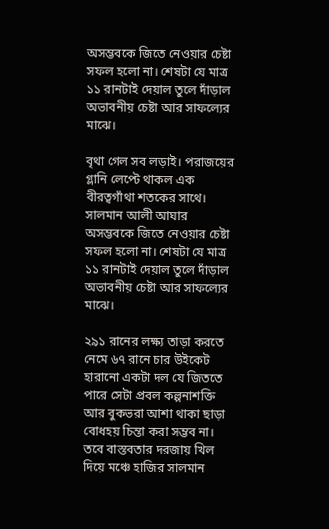অসম্ভবকে জিতে নেওয়ার চেষ্টা সফল হলো না। শেষটা যে মাত্র ১১ রানটাই দেয়াল তুলে দাঁড়াল অভাবনীয় চেষ্টা আর সাফল্যের মাঝে।

বৃথা গেল সব লড়াই। পরাজয়ের গ্লানি লেপ্টে থাকল এক বীরত্বগাঁথা শতকের সাথে। সালমান আলী আঘার অসম্ভবকে জিতে নেওয়ার চেষ্টা সফল হলো না। শেষটা যে মাত্র ১১ রানটাই দেয়াল তুলে দাঁড়াল অভাবনীয় চেষ্টা আর সাফল্যের মাঝে।

২৯১ রানের লক্ষ্য তাড়া করতে নেমে ৬৭ রানে চার উইকেট হারানো একটা দল যে জিততে পারে সেটা প্রবল কল্পনাশক্তি আর বুকভরা আশা থাকা ছাড়া বোধহয় চিন্তা করা সম্ভব না। তবে বাস্তবতার দরজায় খিল দিয়ে মঞ্চে হাজির সালমান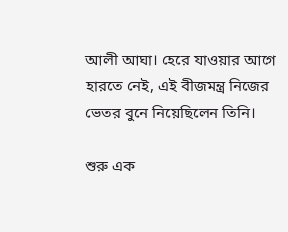আলী আঘা। হেরে যাওয়ার আগে হারতে নেই, এই বীজমন্ত্র নিজের ভেতর বুনে নিয়েছিলেন তিনি।

শুরু এক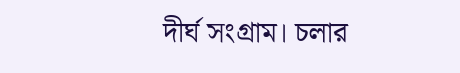দীর্ঘ সংগ্রাম। চলার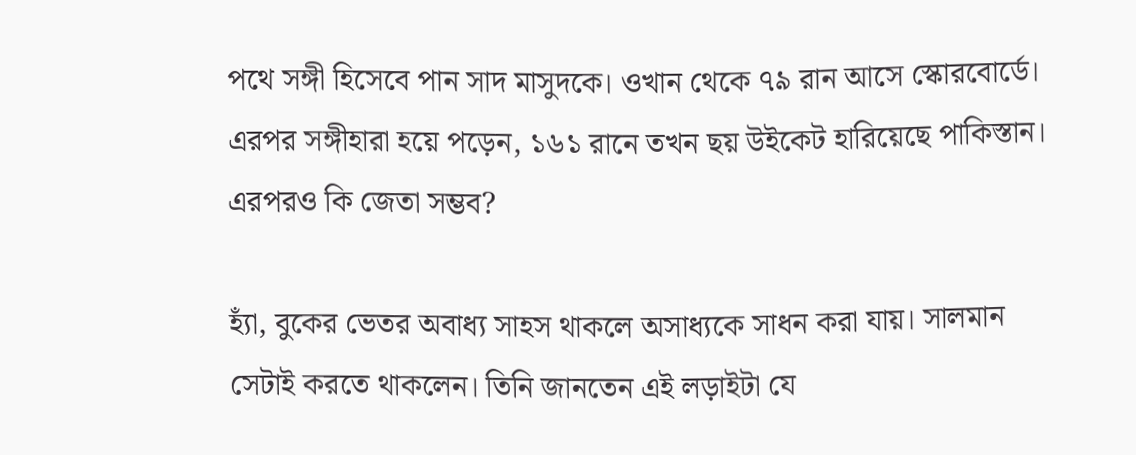পথে সঙ্গী হিসেবে পান সাদ মাসুদকে। ওখান থেকে ৭৯ রান আসে স্কোরবোর্ডে। এরপর সঙ্গীহারা হয়ে পড়েন, ১৬১ রানে তখন ছয় উইকেট হারিয়েছে পাকিস্তান। এরপরও কি জেতা সম্ভব?

হ্যাঁ, বুকের ভেতর অবাধ্য সাহস থাকলে অসাধ্যকে সাধন করা যায়। সালমান সেটাই করতে থাকলেন। তিনি জানতেন এই লড়াইটা যে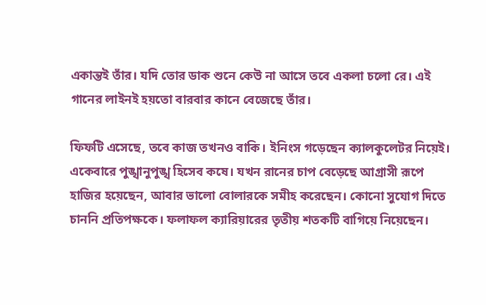একান্তই তাঁর। যদি তোর ডাক শুনে কেউ না আসে তবে একলা চলো রে। এই গানের লাইনই হয়তো বারবার কানে বেজেছে তাঁর।

ফিফটি এসেছে, তবে কাজ তখনও বাকি। ইনিংস গড়েছেন ক্যালকুলেটর নিয়েই। একেবারে পুঙ্খানুপুঙ্খ হিসেব কষে। যখন রানের চাপ বেড়েছে আগ্রাসী রূপে হাজির হয়েছেন, আবার ভালো বোলারকে সমীহ করেছেন। কোনো সুযোগ দিতে চাননি প্রতিপক্ষকে। ফলাফল ক্যারিয়ারের তৃতীয় শতকটি বাগিয়ে নিয়েছেন।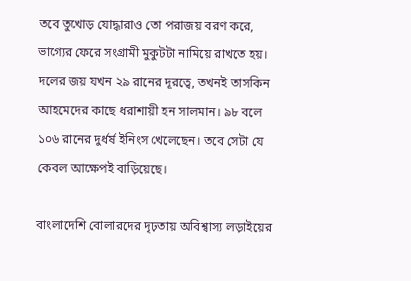তবে তুখোড় যোদ্ধারাও তো পরাজয় বরণ করে, ভাগ্যের ফেরে সংগ্রামী মুকুটটা নামিয়ে রাখতে হয়। দলের জয় যখন ২৯ রানের দূরত্বে, তখনই তাসকিন আহমেদের কাছে ধরাশায়ী হন সালমান। ৯৮ বলে ১০৬ রানের দুর্ধর্ষ ইনিংস খেলেছেন। তবে সেটা যে কেবল আক্ষেপই বাড়িয়েছে।

বাংলাদেশি বোলারদের দৃঢ়তায় অবিশ্বাস্য লড়াইয়ের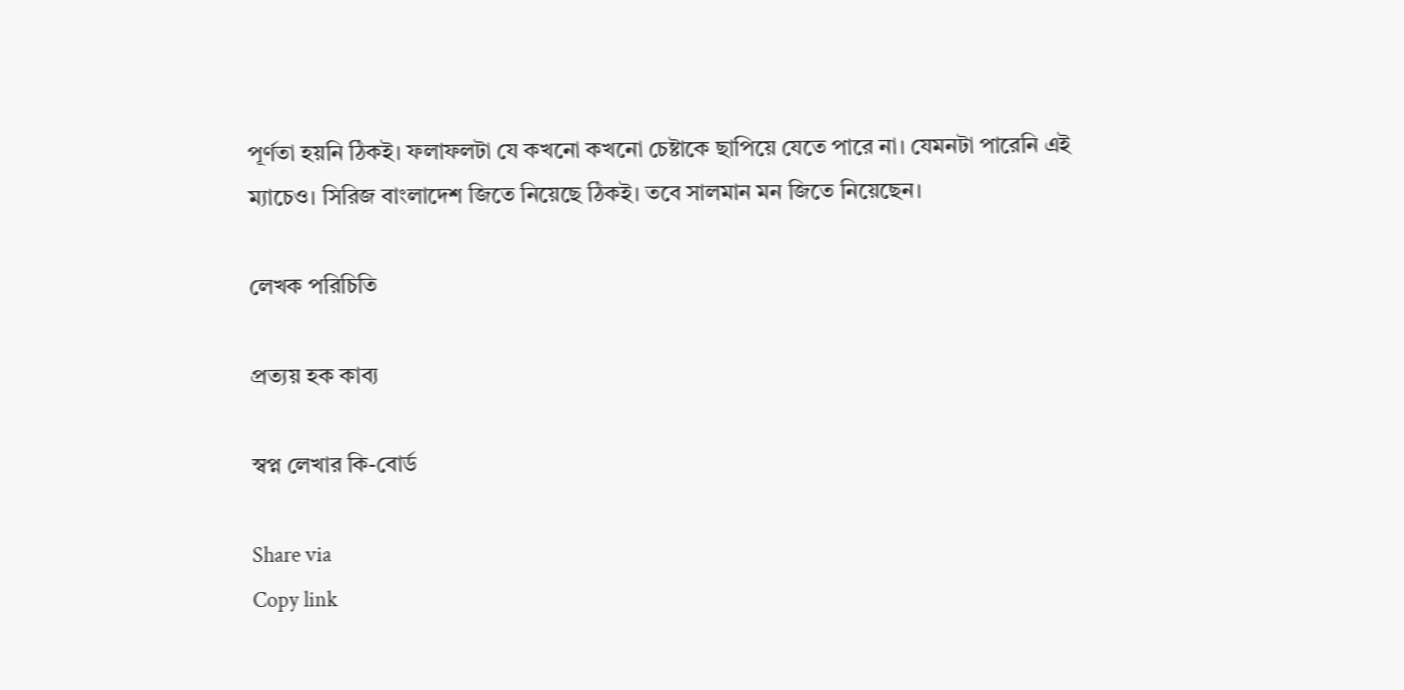পূর্ণতা হয়নি ঠিকই। ফলাফলটা যে কখনো কখনো চেষ্টাকে ছাপিয়ে যেতে পারে না। যেমনটা পারেনি এই ম্যাচেও। সিরিজ বাংলাদেশ জিতে নিয়েছে ঠিকই। তবে সালমান মন জিতে নিয়েছেন।

লেখক পরিচিতি

প্রত্যয় হক কাব্য

স্বপ্ন লেখার কি-বোর্ড

Share via
Copy link